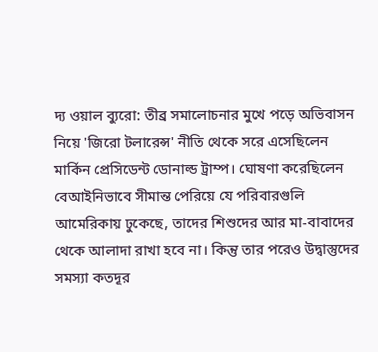দ্য ওয়াল ব্যুরো: তীব্র সমালোচনার মুখে পড়ে অভিবাসন নিয়ে 'জিরো টলারেন্স' নীতি থেকে সরে এসেছিলেন মার্কিন প্রেসিডেন্ট ডোনাল্ড ট্রাম্প। ঘোষণা করেছিলেন বেআইনিভাবে সীমান্ত পেরিয়ে যে পরিবারগুলি আমেরিকায় ঢুকেছে, তাদের শিশুদের আর মা-বাবাদের থেকে আলাদা রাখা হবে না। কিন্তু তার পরেও উদ্বাস্তুদের সমস্যা কতদূর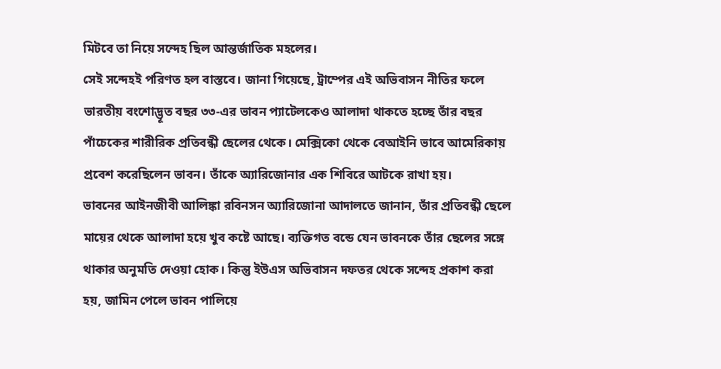মিটবে তা নিয়ে সন্দেহ ছিল আন্তর্জাতিক মহলের।
সেই সন্দেহই পরিণত হল বাস্তবে। জানা গিয়েছে, ট্রাম্পের এই অভিবাসন নীতির ফলে ভারতীয় বংশোদ্ভূত বছর ৩৩-এর ভাবন প্যাটেলকেও আলাদা থাকতে হচ্ছে তাঁর বছর পাঁচেকের শারীরিক প্রতিবন্ধী ছেলের থেকে। মেক্সিকো থেকে বেআইনি ভাবে আমেরিকায় প্রবেশ করেছিলেন ভাবন। তাঁকে অ্যারিজোনার এক শিবিরে আটকে রাখা হয়।
ভাবনের আইনজীবী আলিঙ্কা রবিনসন অ্যারিজোনা আদালতে জানান, তাঁর প্রতিবন্ধী ছেলে মায়ের থেকে আলাদা হয়ে খুব কষ্টে আছে। ব্যক্তিগত বন্ডে যেন ভাবনকে তাঁর ছেলের সঙ্গে থাকার অনুমতি দেওয়া হোক। কিন্তু ইউএস অভিবাসন দফতর থেকে সন্দেহ প্রকাশ করা হয়, জামিন পেলে ভাবন পালিয়ে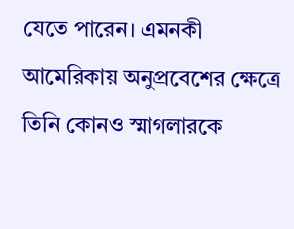যেতে পারেন। এমনকী আমেরিকায় অনুপ্রবেশের ক্ষেত্রে তিনি কোনও স্মাগলারকে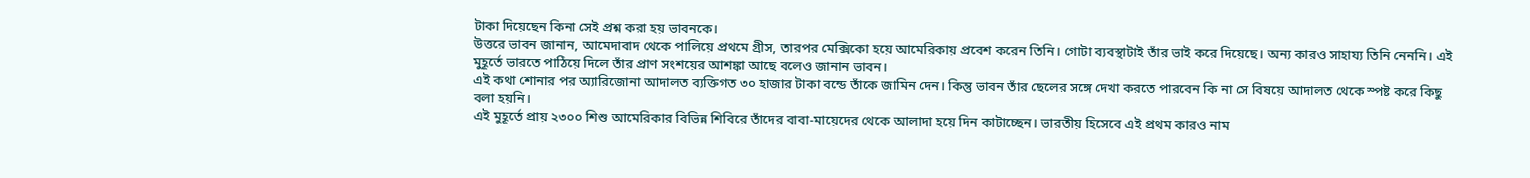টাকা দিয়েছেন কিনা সেই প্রশ্ন করা হয় ভাবনকে।
উত্তরে ভাবন জানান, আমেদাবাদ থেকে পালিয়ে প্রথমে গ্রীস, তারপর মেক্সিকো হয়ে আমেরিকায় প্রবেশ করেন তিনি। গোটা ব্যবস্থাটাই তাঁর ভাই করে দিয়েছে। অন্য কারও সাহায্য তিনি নেননি। এই মুহূর্তে ভারতে পাঠিয়ে দিলে তাঁর প্রাণ সংশয়ের আশঙ্কা আছে বলেও জানান ভাবন।
এই কথা শোনার পর অ্যারিজোনা আদালত ব্যক্তিগত ৩০ হাজার টাকা বন্ডে তাঁকে জামিন দেন। কিন্তু ভাবন তাঁর ছেলের সঙ্গে দেখা করতে পারবেন কি না সে বিষয়ে আদালত থেকে স্পষ্ট করে কিছু বলা হয়নি।
এই মুহূর্তে প্রায় ২৩০০ শিশু আমেরিকার বিভিন্ন শিবিরে তাঁদের বাবা-মায়েদের থেকে আলাদা হয়ে দিন কাটাচ্ছেন। ভারতীয় হিসেবে এই প্রথম কারও নাম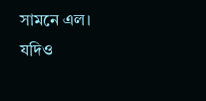সামনে এল। যদিও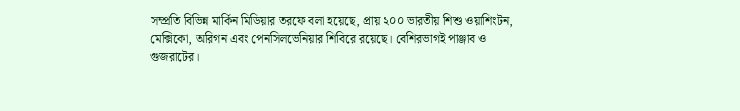সম্প্রতি বিভিন্ন মার্কিন মিডিয়ার তরফে বলা হয়েছে, প্রায় ২০০ ভারতীয় শিশু ওয়াশিংটন, মেক্সিকো, অরিগন এবং পেনসিলভেনিয়ার শিবিরে রয়েছে। বেশিরভাগই পাঞ্জাব ও গুজরাটের।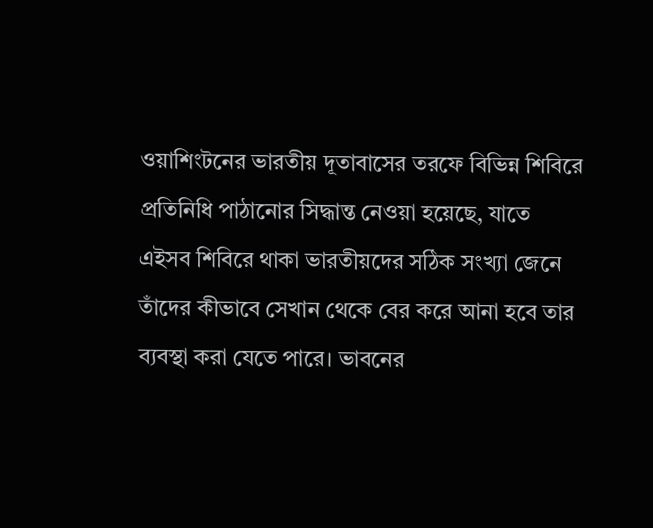ওয়াশিংটনের ভারতীয় দূতাবাসের তরফে বিভিন্ন শিবিরে প্রতিনিধি পাঠানোর সিদ্ধান্ত নেওয়া হয়েছে, যাতে এইসব শিবিরে থাকা ভারতীয়দের সঠিক সংখ্যা জেনে তাঁদের কীভাবে সেখান থেকে বের করে আনা হবে তার ব্যবস্থা করা যেতে পারে। ভাবনের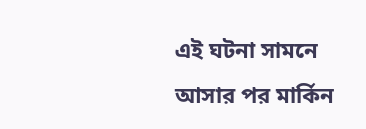এই ঘটনা সামনে আসার পর মার্কিন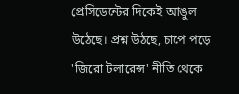প্রেসিডেন্টের দিকেই আঙুল উঠেছে। প্রশ্ন উঠছে, চাপে পড়ে 'জিরো টলারেন্স' নীতি থেকে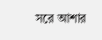সরে আশার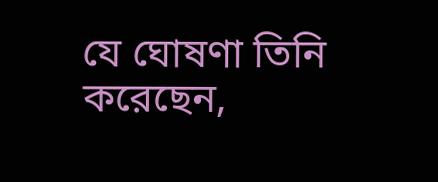যে ঘোষণা তিনি করেছেন,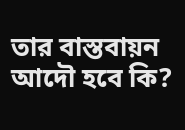তার বাস্তবায়ন আদৌ হবে কি?